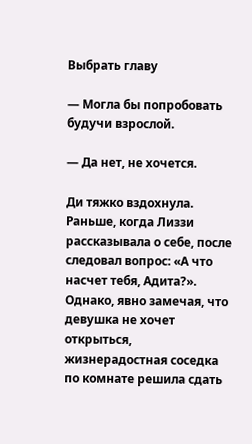Выбрать главу

— Могла бы попробовать будучи взрослой.

— Да нет, не хочется.

Ди тяжко вздохнула. Раньше, когда Лиззи рассказывала о себе, после следовал вопрос: «А что насчет тебя, Адита?». Однако, явно замечая, что девушка не хочет открыться, жизнерадостная соседка по комнате решила сдать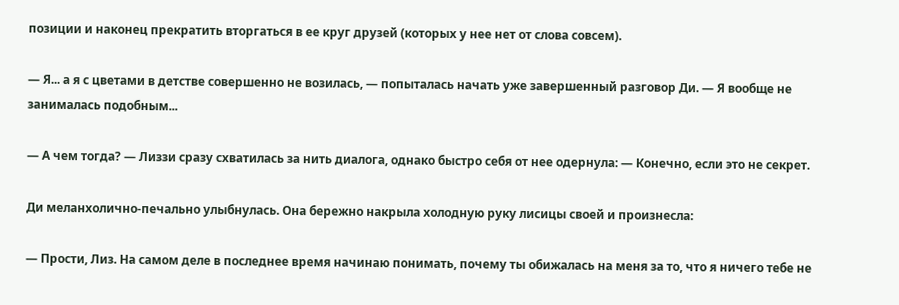позиции и наконец прекратить вторгаться в ее круг друзей (которых у нее нет от слова совсем).

— Я... а я с цветами в детстве совершенно не возилась, — попыталась начать уже завершенный разговор Ди. — Я вообще не занималась подобным...

— А чем тогда? — Лиззи сразу схватилась за нить диалога, однако быстро себя от нее одернула: — Конечно, если это не секрет.

Ди меланхолично-печально улыбнулась. Она бережно накрыла холодную руку лисицы своей и произнесла:

— Прости, Лиз. На самом деле в последнее время начинаю понимать, почему ты обижалась на меня за то, что я ничего тебе не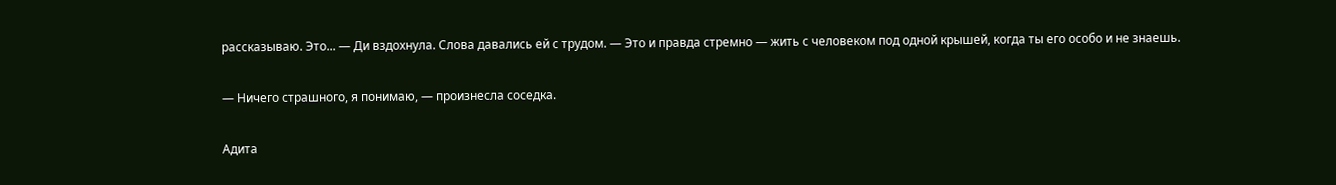рассказываю. Это... — Ди вздохнула. Слова давались ей с трудом. — Это и правда стремно — жить с человеком под одной крышей, когда ты его особо и не знаешь.

— Ничего страшного, я понимаю, — произнесла соседка.

Адита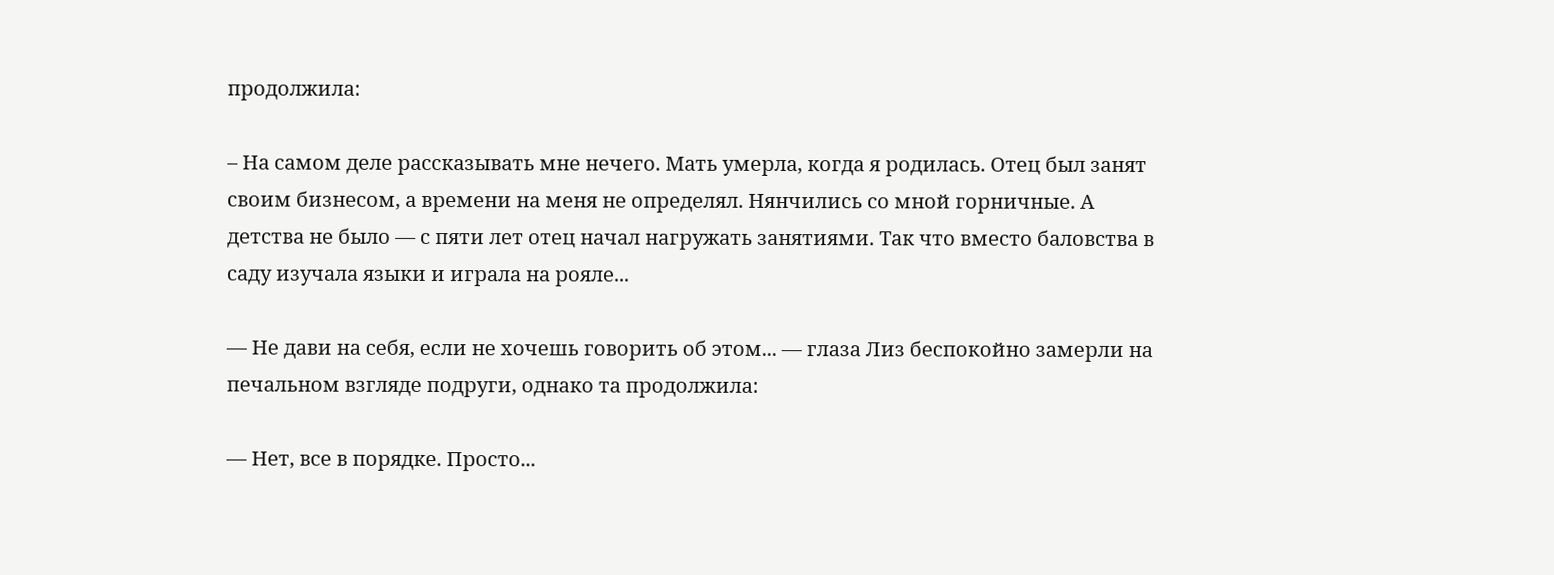продолжила:

– На самом деле рассказывать мне нечего. Мать умерла, когда я родилась. Отец был занят своим бизнесом, а времени на меня не определял. Нянчились со мной горничные. А детства не было — с пяти лет отец начал нагружать занятиями. Так что вместо баловства в саду изучала языки и играла на рояле...

— Не дави на себя, если не хочешь говорить об этом... — глаза Лиз беспокойно замерли на печальном взгляде подруги, однако та продолжила:

— Нет, все в порядке. Просто...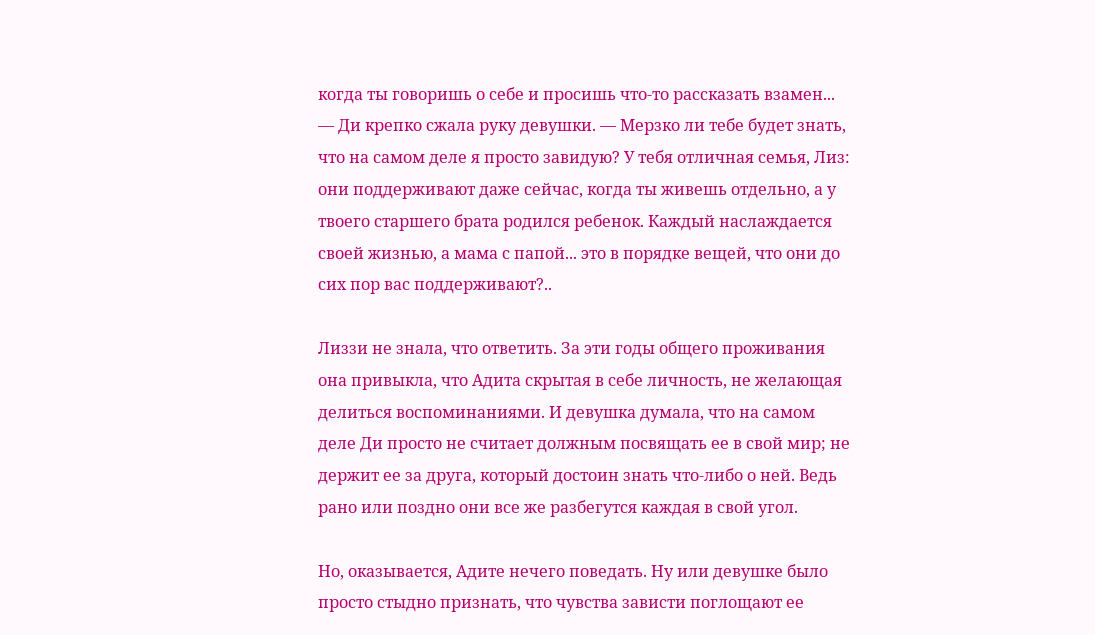когда ты говоришь о себе и просишь что-то рассказать взамен... — Ди крепко сжала руку девушки. — Мерзко ли тебе будет знать, что на самом деле я просто завидую? У тебя отличная семья, Лиз: они поддерживают даже сейчас, когда ты живешь отдельно, а у твоего старшего брата родился ребенок. Каждый наслаждается своей жизнью, а мама с папой... это в порядке вещей, что они до сих пор вас поддерживают?..

Лиззи не знала, что ответить. За эти годы общего проживания она привыкла, что Адита скрытая в себе личность, не желающая делиться воспоминаниями. И девушка думала, что на самом деле Ди просто не считает должным посвящать ее в свой мир; не держит ее за друга, который достоин знать что-либо о ней. Ведь рано или поздно они все же разбегутся каждая в свой угол.

Но, оказывается, Адите нечего поведать. Ну или девушке было просто стыдно признать, что чувства зависти поглощают ее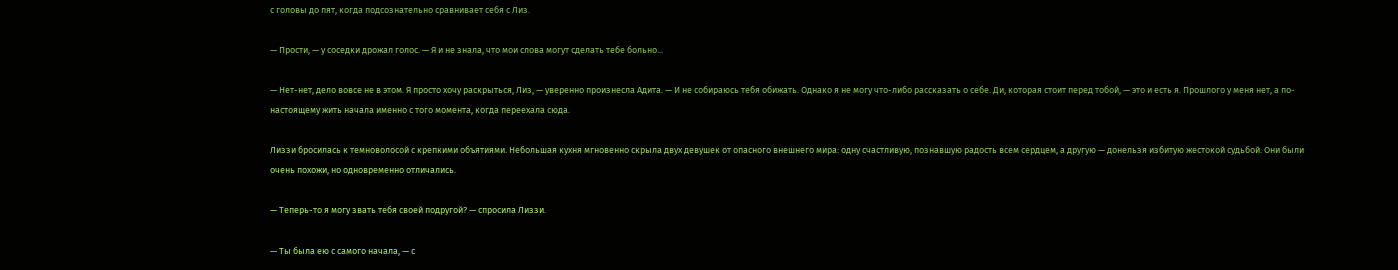с головы до пят, когда подсознательно сравнивает себя с Лиз.

— Прости, — у соседки дрожал голос. — Я и не знала, что мои слова могут сделать тебе больно...

— Нет-нет, дело вовсе не в этом. Я просто хочу раскрыться, Лиз, — уверенно произнесла Адита. — И не собираюсь тебя обижать. Однако я не могу что-либо рассказать о себе. Ди, которая стоит перед тобой, — это и есть я. Прошлого у меня нет, а по-настоящему жить начала именно с того момента, когда переехала сюда.

Лиззи бросилась к темноволосой с крепкими объятиями. Небольшая кухня мгновенно скрыла двух девушек от опасного внешнего мира: одну счастливую, познавшую радость всем сердцем, а другую — донельзя избитую жестокой судьбой. Они были очень похожи, но одновременно отличались.

— Теперь-то я могу звать тебя своей подругой? — спросила Лиззи.

— Ты была ею с самого начала, — с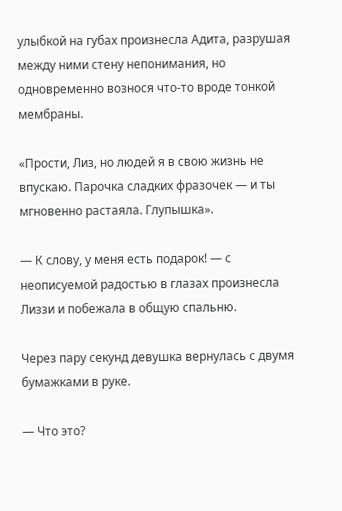улыбкой на губах произнесла Адита, разрушая между ними стену непонимания, но одновременно вознося что-то вроде тонкой мембраны.

«Прости, Лиз, но людей я в свою жизнь не впускаю. Парочка сладких фразочек — и ты мгновенно растаяла. Глупышка».

— К слову, у меня есть подарок! — с неописуемой радостью в глазах произнесла Лиззи и побежала в общую спальню.

Через пару секунд девушка вернулась с двумя бумажками в руке.

— Что это?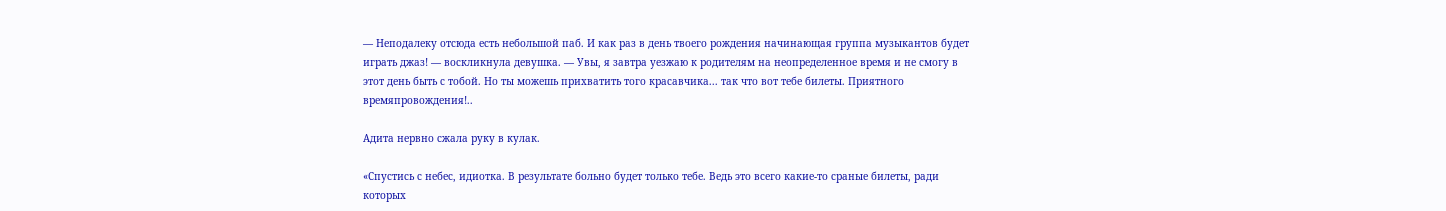— Неподалеку отсюда есть небольшой паб. И как раз в день твоего рождения начинающая группа музыкантов будет играть джаз! — воскликнула девушка. — Увы, я завтра уезжаю к родителям на неопределенное время и не смогу в этот день быть с тобой. Но ты можешь прихватить того красавчика... так что вот тебе билеты. Приятного времяпровождения!..

Адита нервно сжала руку в кулак.

«Спустись с небес, идиотка. В результате больно будет только тебе. Ведь это всего какие-то сраные билеты, ради которых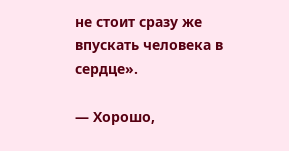не стоит сразу же впускать человека в сердце».

— Хорошо,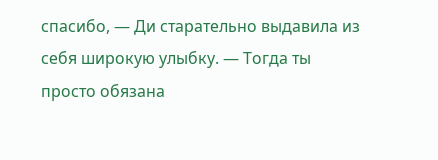спасибо, — Ди старательно выдавила из себя широкую улыбку. — Тогда ты просто обязана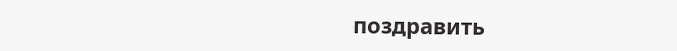поздравить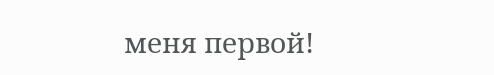меня первой!